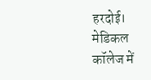हरदोई। मेडिकल कॉलेज में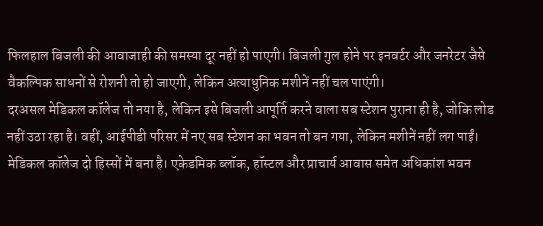फिलहाल बिजली की आवाजाही की समस्या दूर नहीं हो पाएगी। बिजली गुल होने पर इनवर्टर और जनरेटर जैसे वैकल्पिक साधनों से रोशनी तो हो जाएगी, लेकिन अत्याधुनिक मशीनें नहीं चल पाएंगी।
दरअसल मेडिकल कॉलेज तो नया है, लेकिन इसे बिजली आपूर्ति करने वाला सब स्टेशन पुराना ही है, जोकि लोड नहीं उठा रहा है। वहीं, आईपीडी परिसर में नए सब स्टेशन का भवन तो बन गया, लेकिन मशीनें नहीं लग पाईं।
मेडिकल कॉलेज दो हिस्सों में बना है। एकेडमिक ब्लॉक, हॉस्टल और प्राचार्य आवास समेत अधिकांश भवन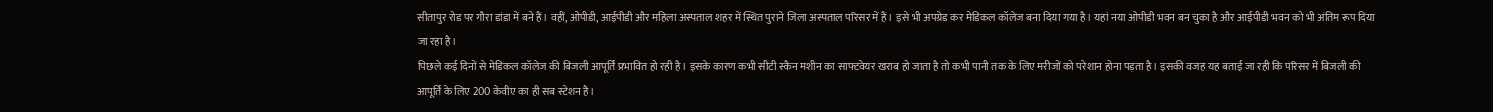सीतापुर रोड पर गौरा डांडा में बने हैं। वहीं, ओपीडी, आईपीडी और महिला अस्पताल शहर में स्थित पुराने जिला अस्पताल परिसर में हैं। इसे भी अपग्रेड कर मेडिकल कॉलेज बना दिया गया है। यहां नया ओपीडी भवन बन चुका है और आईपीडी भवन को भी अंतिम रूप दिया जा रहा है।
पिछले कई दिनों से मेडिकल कॉलेज की बिजली आपूर्ति प्रभावित हो रही है। इसके कारण कभी सीटी स्कैन मशीन का साफ्टवेयर खराब हो जाता है तो कभी पानी तक के लिए मरीजों को परेशान होना पड़ता है। इसकी वजह यह बताई जा रही कि परिसर में बिजली की आपूर्ति के लिए 200 केवीए का ही सब स्टेशन है।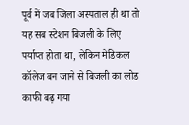पूर्व में जब जिला अस्पताल ही था तो यह सब स्टेशन बिजली के लिए पर्याप्त होता था, लेकिन मेडिकल कॉलेज बन जाने से बिजली का लोड काफी बढ़ गया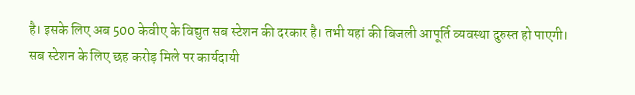है। इसके लिए अब 500 केवीए के विद्युत सब स्टेशन की दरकार है। तभी यहां की बिजली आपूर्ति व्यवस्था दुरुस्त हो पाएगी।
सब स्टेशन के लिए छह करोड़ मिले पर कार्यदायी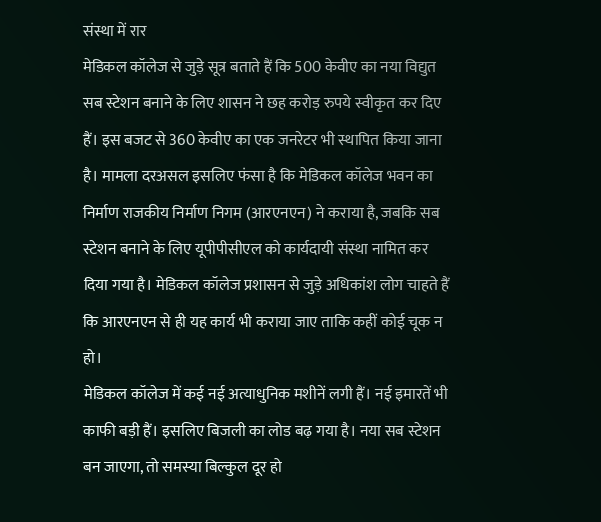संस्था में रार
मेडिकल कॉलेज से जुड़े सूत्र बताते हैं कि 500 केवीए का नया विद्युत सब स्टेशन बनाने के लिए शासन ने छह करोड़ रुपये स्वीकृत कर दिए हैं। इस बजट से 360 केवीए का एक जनरेटर भी स्थापित किया जाना है। मामला दरअसल इसलिए फंसा है कि मेडिकल कॉलेज भवन का निर्माण राजकीय निर्माण निगम (आरएनएन) ने कराया है, जबकि सब स्टेशन बनाने के लिए यूपीपीसीएल को कार्यदायी संस्था नामित कर दिया गया है। मेडिकल कॉलेज प्रशासन से जुड़े अधिकांश लोग चाहते हैं कि आरएनएन से ही यह कार्य भी कराया जाए ताकि कहीं कोई चूक न हो।
मेडिकल कॉलेज में कई नई अत्याधुनिक मशीनें लगी हैं। नई इमारतें भी काफी बड़ी हैं। इसलिए बिजली का लोड बढ़ गया है। नया सब स्टेशन बन जाएगा, तो समस्या बिल्कुल दूर हो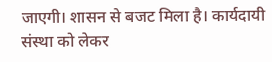जाएगी। शासन से बजट मिला है। कार्यदायी संस्था को लेकर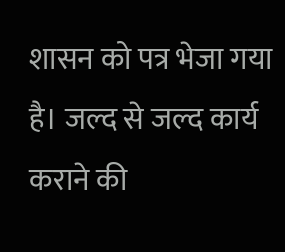शासन को पत्र भेजा गया है। जल्द से जल्द कार्य कराने की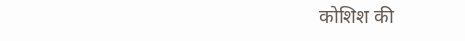कोशिश की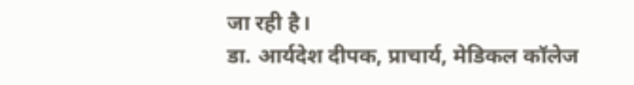जा रही है।
डा. आर्यदेश दीपक, प्राचार्य, मेडिकल कॉलेज